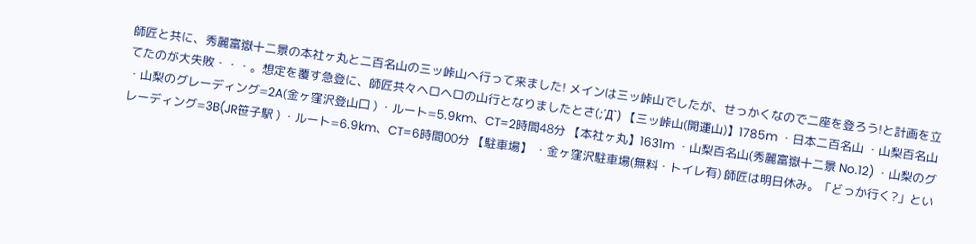師匠と共に、秀麗富嶽十二景の本社ヶ丸と二百名山の三ッ峠山へ行って来ました! メインは三ッ峠山でしたが、せっかくなので二座を登ろう!と計画を立てたのが大失敗・・・。想定を覆す急登に、師匠共々ヘロヘロの山行となりましたとさ(;´Д`) 【三ッ峠山(開運山)】1785m ・日本二百名山 ・山梨百名山 ・山梨のグレーディング=2A(金ヶ窪沢登山口 ) ・ルート=5.9km、CT=2時間48分 【本社ヶ丸】1631m ・山梨百名山(秀麗富嶽十二景 No.12) ・山梨のグレーディング=3B(JR笹子駅 ) ・ルート=6.9km、CT=6時間00分 【駐車場】 ・金ヶ窪沢駐車場(無料・トイレ有) 師匠は明日休み。「どっか行く?」とい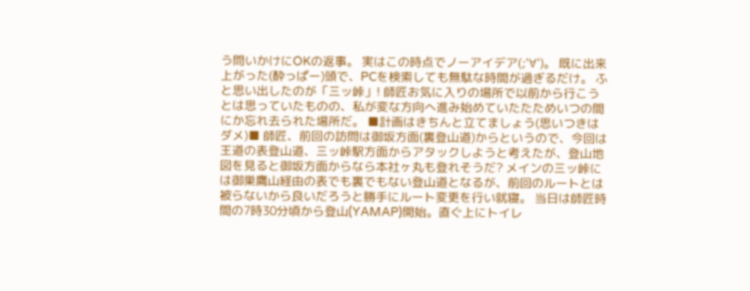う問いかけにOKの返事。 実はこの時点でノーアイデア(;'∀')。 既に出来上がった(酔っぱー)頭で、PCを検索しても無駄な時間が過ぎるだけ。 ふと思い出したのが「三ッ峠」! 師匠お気に入りの場所で以前から行こうとは思っていたものの、私が変な方向へ進み始めていたたためいつの間にか忘れ去られた場所だ。 ■計画はきちんと立てましょう(思いつきはダメ)■ 師匠、前回の訪問は御坂方面(裏登山道)からというので、今回は王道の表登山道、三ッ峠駅方面からアタックしようと考えたが、登山地図を見ると御坂方面からなら本社ヶ丸も登れそうだ? メインの三ッ峠には御巣鷹山経由の表でも裏でもない登山道となるが、前回のルートとは被らないから良いだろうと勝手にルート変更を行い就寝。 当日は師匠時間の7時30分頃から登山(YAMAP)開始。直ぐ上にトイレ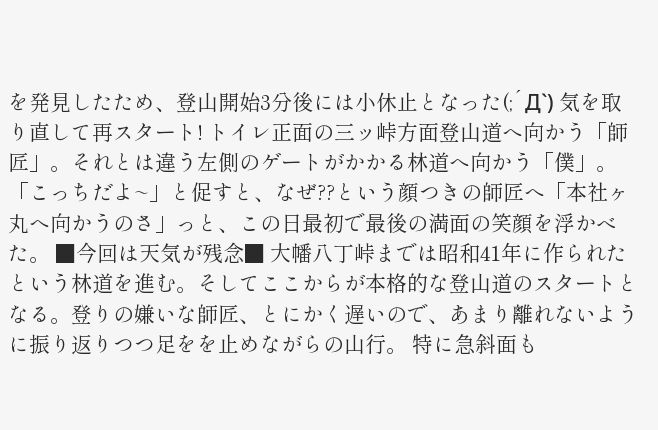を発見したため、登山開始3分後には小休止となった(;´Д`) 気を取り直して再スタート! トイレ正面の三ッ峠方面登山道へ向かう「師匠」。それとは違う左側のゲートがかかる林道へ向かう「僕」。「こっちだよ~」と促すと、なぜ??という顔つきの師匠へ「本社ヶ丸へ向かうのさ」っと、この日最初で最後の満面の笑顔を浮かべた。 ■今回は天気が残念■ 大幡八丁峠までは昭和41年に作られたという林道を進む。そしてここからが本格的な登山道のスタートとなる。登りの嫌いな師匠、とにかく遅いので、あまり離れないように振り返りつつ足をを止めながらの山行。 特に急斜面も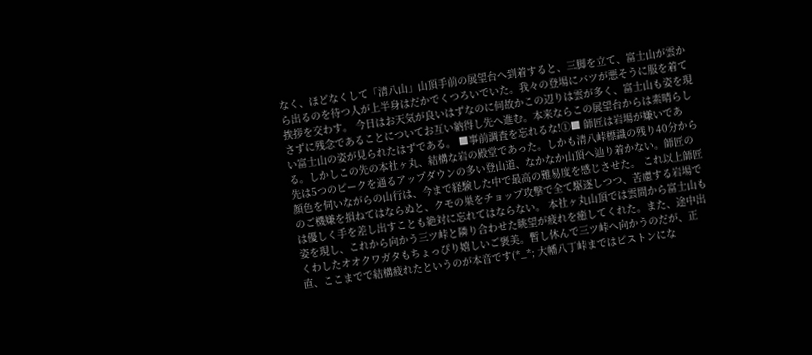なく、ほどなくして「清八山」山頂手前の展望台へ到着すると、三脚を立て、富士山が雲から出るのを待つ人が上半身はだかでくつろいでいた。我々の登場にバツが悪そうに服を着て挨拶を交わす。 今日はお天気が良いはずなのに何故かこの辺りは雲が多く、富士山も姿を現さずに残念であることについてお互い納得し先へ進む。本来ならこの展望台からは素晴らしい富士山の姿が見られたはずである。 ■事前調査を忘れるな!①■ 師匠は岩場が嫌いである。しかしこの先の本社ヶ丸、結構な岩の殿堂であった。しかも清八峠標識の残り40分から先は5つのピークを通るアップダウンの多い登山道、なかなか山頂へ辿り着かない。師匠の顔色を伺いながらの山行は、今まで経験した中で最高の難易度を感じさせた。 これ以上師匠のご機嫌を損ねてはならぬと、クモの巣をチョップ攻撃で全て駆逐しつつ、苦慮する岩場では優しく手を差し出すことも絶対に忘れてはならない。 本社ヶ丸山頂では雲間から富士山も姿を現し、これから向かう三ツ峠と隣り合わせた眺望が疲れを癒してくれた。また、途中出くわしたオオクワガタもちょっぴり嬉しいご褒美。暫し休んで三ツ峠へ向かうのだが、正直、ここまでで結構疲れたというのが本音です(*_*; 大幡八丁峠まではピストンにな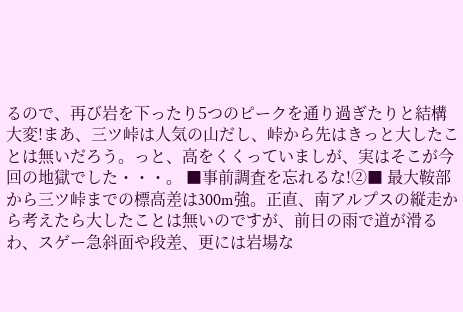るので、再び岩を下ったり5つのピークを通り過ぎたりと結構大変!まあ、三ツ峠は人気の山だし、峠から先はきっと大したことは無いだろう。っと、高をくくっていましが、実はそこが今回の地獄でした・・・。 ■事前調査を忘れるな!②■ 最大鞍部から三ツ峠までの標高差は300m強。正直、南アルプスの縦走から考えたら大したことは無いのですが、前日の雨で道が滑るわ、スゲー急斜面や段差、更には岩場な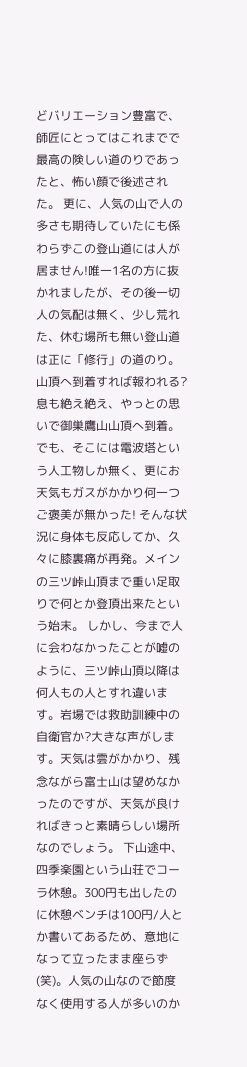どバリエーション豊富で、師匠にとってはこれまでで最高の険しい道のりであったと、怖い顔で後述された。 更に、人気の山で人の多さも期待していたにも係わらずこの登山道には人が居ません!唯一1名の方に抜かれましたが、その後一切人の気配は無く、少し荒れた、休む場所も無い登山道は正に「修行」の道のり。 山頂へ到着すれば報われる? 息も絶え絶え、やっとの思いで御巣鷹山山頂へ到着。でも、そこには電波塔という人工物しか無く、更にお天気もガスがかかり何一つご褒美が無かった! そんな状況に身体も反応してか、久々に膝裏痛が再発。メインの三ツ峠山頂まで重い足取りで何とか登頂出来たという始末。 しかし、今まで人に会わなかったことが嘘のように、三ツ峠山頂以降は何人もの人とすれ違います。岩場では救助訓練中の自衛官か?大きな声がします。天気は雲がかかり、残念ながら富士山は望めなかったのですが、天気が良ければきっと素晴らしい場所なのでしょう。 下山途中、四季楽園という山荘でコーラ休憩。300円も出したのに休憩ベンチは100円/人とか書いてあるため、意地になって立ったまま座らず(笑)。人気の山なので節度なく使用する人が多いのか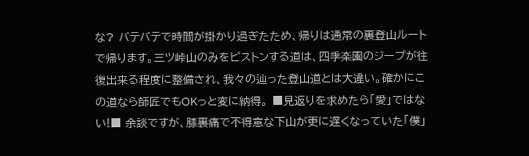な? バテバテで時間が掛かり過ぎたため、帰りは通常の裏登山ルートで帰ります。三ツ峠山のみをピストンする道は、四季楽園のジープが往復出来る程度に整備され、我々の辿った登山道とは大違い。確かにこの道なら師匠でもOKっと変に納得。 ■見返りを求めたら「愛」ではない!■ 余談ですが、膝裏痛で不得意な下山が更に遅くなっていた「僕」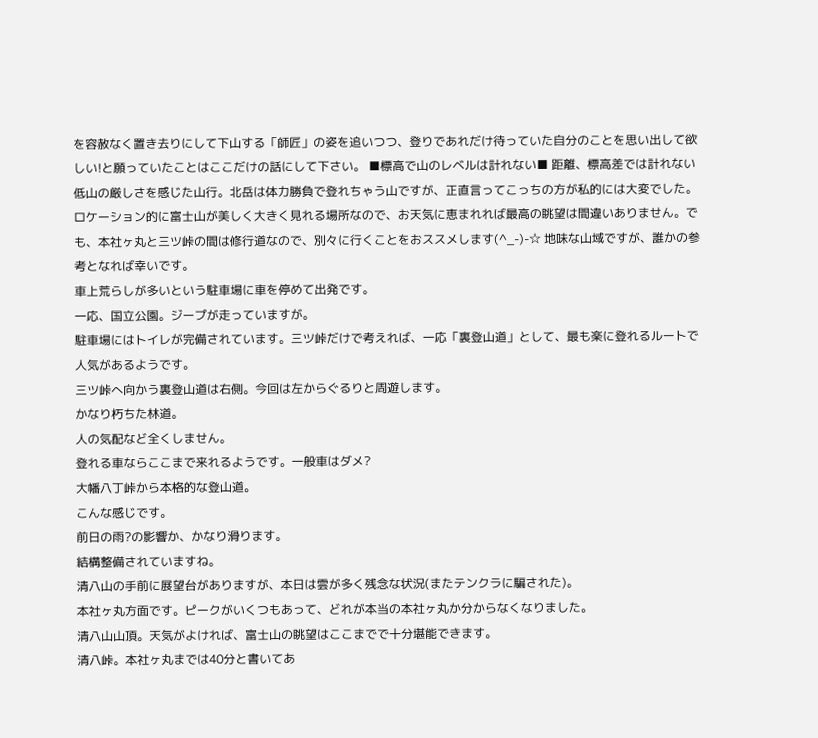を容赦なく置き去りにして下山する「師匠」の姿を追いつつ、登りであれだけ待っていた自分のことを思い出して欲しい!と願っていたことはここだけの話にして下さい。 ■標高で山のレベルは計れない■ 距離、標高差では計れない低山の厳しさを感じた山行。北岳は体力勝負で登れちゃう山ですが、正直言ってこっちの方が私的には大変でした。 ロケーション的に富士山が美しく大きく見れる場所なので、お天気に恵まれれば最高の眺望は間違いありません。でも、本社ヶ丸と三ツ峠の間は修行道なので、別々に行くことをおススメします(^_-)-☆ 地味な山域ですが、誰かの参考となれば幸いです。
車上荒らしが多いという駐車場に車を停めて出発です。
一応、国立公園。ジープが走っていますが。
駐車場にはトイレが完備されています。三ツ峠だけで考えれば、一応「裏登山道」として、最も楽に登れるルートで人気があるようです。
三ツ峠へ向かう裏登山道は右側。今回は左からぐるりと周遊します。
かなり朽ちた林道。
人の気配など全くしません。
登れる車ならここまで来れるようです。一般車はダメ?
大幡八丁峠から本格的な登山道。
こんな感じです。
前日の雨?の影響か、かなり滑ります。
結構整備されていますね。
清八山の手前に展望台がありますが、本日は雲が多く残念な状況(またテンクラに騙された)。
本社ヶ丸方面です。ピークがいくつもあって、どれが本当の本社ヶ丸か分からなくなりました。
清八山山頂。天気がよければ、富士山の眺望はここまでで十分堪能できます。
清八峠。本社ヶ丸までは40分と書いてあ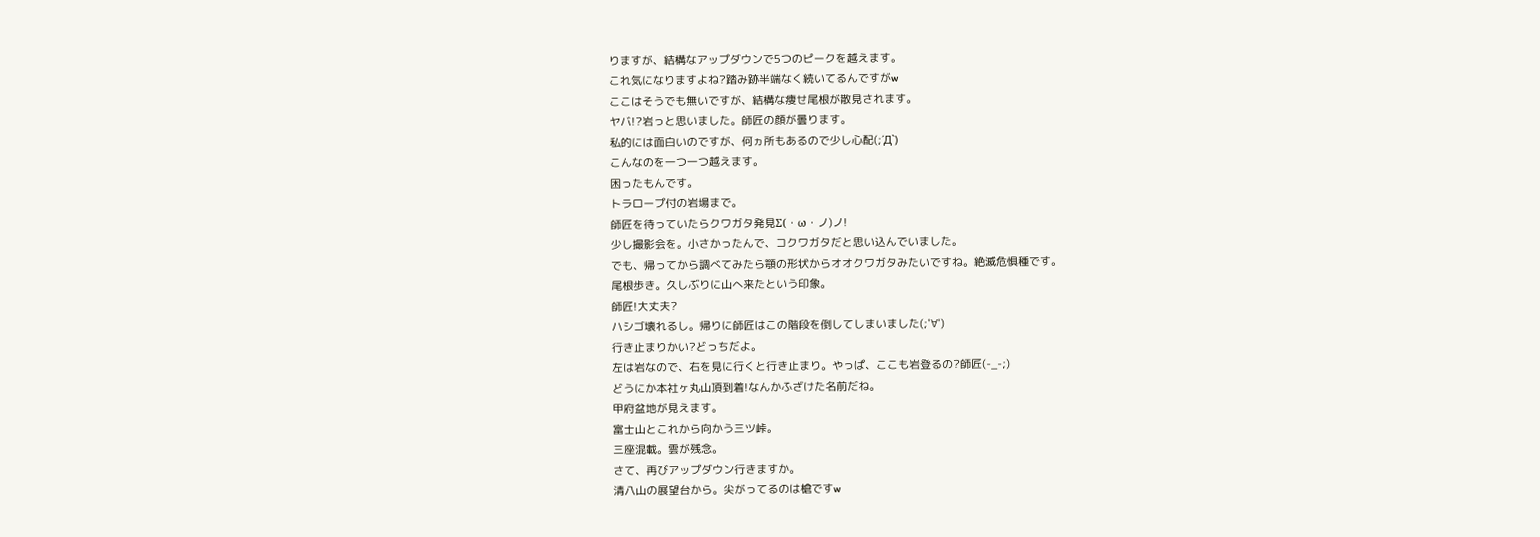りますが、結構なアップダウンで5つのピークを越えます。
これ気になりますよね?踏み跡半端なく続いてるんですがw
ここはそうでも無いですが、結構な痩せ尾根が散見されます。
ヤバ!?岩っと思いました。師匠の顔が曇ります。
私的には面白いのですが、何ヵ所もあるので少し心配(;´Д`)
こんなのを一つ一つ越えます。
困ったもんです。
トラロープ付の岩場まで。
師匠を待っていたらクワガタ発見Σ(・ω・ノ)ノ!
少し撮影会を。小さかったんで、コクワガタだと思い込んでいました。
でも、帰ってから調べてみたら顎の形状からオオクワガタみたいですね。絶滅危惧種です。
尾根歩き。久しぶりに山へ来たという印象。
師匠!大丈夫?
ハシゴ壊れるし。帰りに師匠はこの階段を倒してしまいました(;'∀')
行き止まりかい?どっちだよ。
左は岩なので、右を見に行くと行き止まり。やっぱ、ここも岩登るの?師匠(-_-;)
どうにか本社ヶ丸山頂到着!なんかふざけた名前だね。
甲府盆地が見えます。
富士山とこれから向かう三ツ峠。
三座混載。雲が残念。
さて、再びアップダウン行きますか。
清八山の展望台から。尖がってるのは槍ですw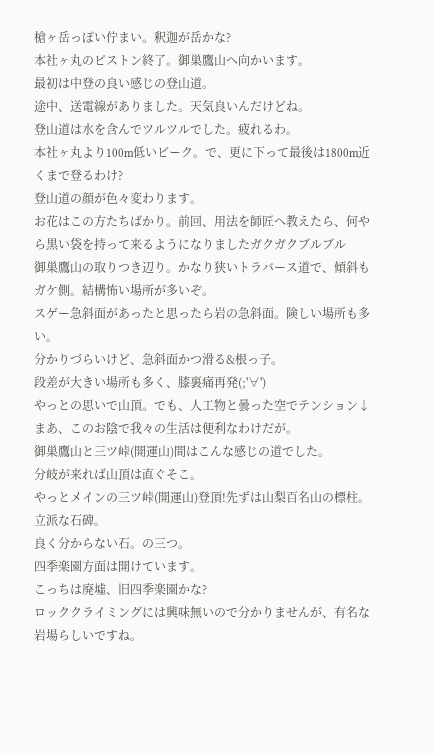槍ヶ岳っぽい佇まい。釈迦が岳かな?
本社ヶ丸のピストン終了。御巣鷹山へ向かいます。
最初は中登の良い感じの登山道。
途中、送電線がありました。天気良いんだけどね。
登山道は水を含んでツルツルでした。疲れるわ。
本社ヶ丸より100m低いピーク。で、更に下って最後は1800m近くまで登るわけ?
登山道の顔が色々変わります。
お花はこの方たちばかり。前回、用法を師匠へ教えたら、何やら黒い袋を持って来るようになりましたガクガクブルブル
御巣鷹山の取りつき辺り。かなり狭いトラバース道で、傾斜もガケ側。結構怖い場所が多いぞ。
スゲー急斜面があったと思ったら岩の急斜面。険しい場所も多い。
分かりづらいけど、急斜面かつ滑る&根っ子。
段差が大きい場所も多く、膝裏痛再発(;'∀')
やっとの思いで山頂。でも、人工物と曇った空でテンション↓
まあ、このお陰で我々の生活は便利なわけだが。
御巣鷹山と三ツ峠(開運山)間はこんな感じの道でした。
分岐が来れば山頂は直ぐそこ。
やっとメインの三ツ峠(開運山)登頂!先ずは山梨百名山の標柱。
立派な石碑。
良く分からない石。の三つ。
四季楽園方面は開けています。
こっちは廃墟、旧四季楽園かな?
ロッククライミングには興味無いので分かりませんが、有名な岩場らしいですね。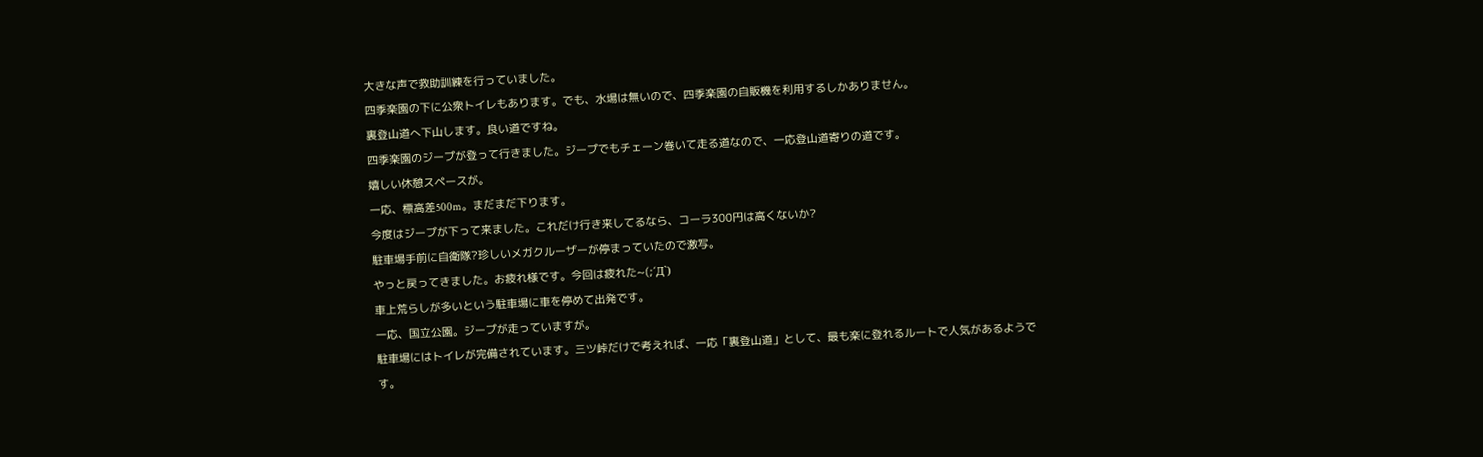大きな声で救助訓練を行っていました。
四季楽園の下に公衆トイレもあります。でも、水場は無いので、四季楽園の自販機を利用するしかありません。
裏登山道へ下山します。良い道ですね。
四季楽園のジープが登って行きました。ジープでもチェーン巻いて走る道なので、一応登山道寄りの道です。
嬉しい休憩スペースが。
一応、標高差500m。まだまだ下ります。
今度はジープが下って来ました。これだけ行き来してるなら、コーラ300円は高くないか?
駐車場手前に自衛隊?珍しいメガクルーザーが停まっていたので激写。
やっと戻ってきました。お疲れ様です。今回は疲れた~(;´Д`)
車上荒らしが多いという駐車場に車を停めて出発です。
一応、国立公園。ジープが走っていますが。
駐車場にはトイレが完備されています。三ツ峠だけで考えれば、一応「裏登山道」として、最も楽に登れるルートで人気があるようです。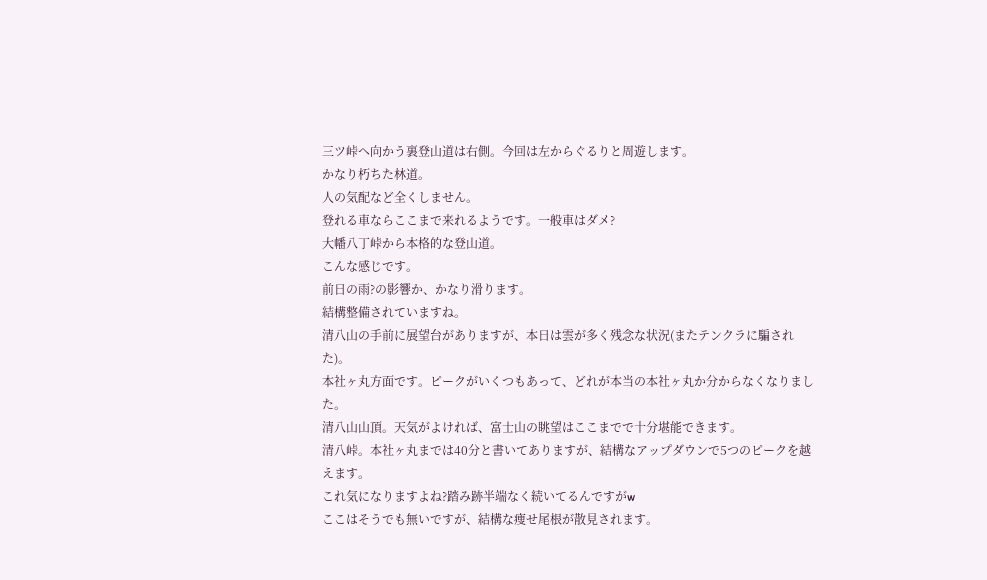三ツ峠へ向かう裏登山道は右側。今回は左からぐるりと周遊します。
かなり朽ちた林道。
人の気配など全くしません。
登れる車ならここまで来れるようです。一般車はダメ?
大幡八丁峠から本格的な登山道。
こんな感じです。
前日の雨?の影響か、かなり滑ります。
結構整備されていますね。
清八山の手前に展望台がありますが、本日は雲が多く残念な状況(またテンクラに騙された)。
本社ヶ丸方面です。ピークがいくつもあって、どれが本当の本社ヶ丸か分からなくなりました。
清八山山頂。天気がよければ、富士山の眺望はここまでで十分堪能できます。
清八峠。本社ヶ丸までは40分と書いてありますが、結構なアップダウンで5つのピークを越えます。
これ気になりますよね?踏み跡半端なく続いてるんですがw
ここはそうでも無いですが、結構な痩せ尾根が散見されます。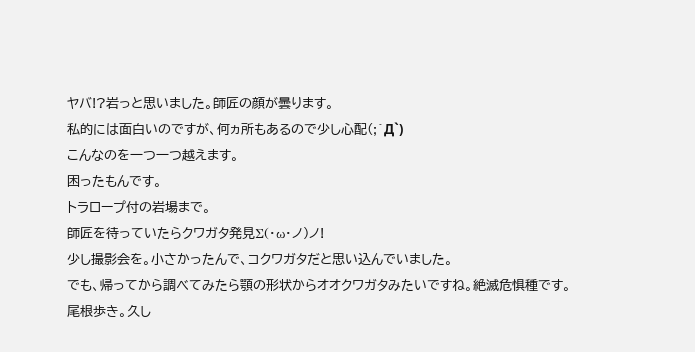ヤバ!?岩っと思いました。師匠の顔が曇ります。
私的には面白いのですが、何ヵ所もあるので少し心配(;´Д`)
こんなのを一つ一つ越えます。
困ったもんです。
トラロープ付の岩場まで。
師匠を待っていたらクワガタ発見Σ(・ω・ノ)ノ!
少し撮影会を。小さかったんで、コクワガタだと思い込んでいました。
でも、帰ってから調べてみたら顎の形状からオオクワガタみたいですね。絶滅危惧種です。
尾根歩き。久し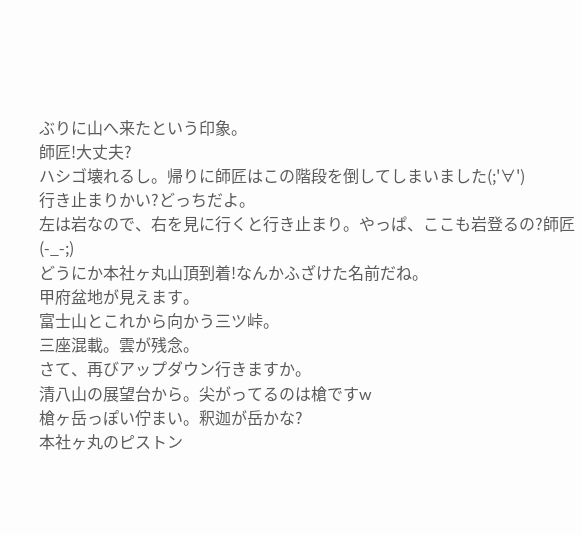ぶりに山へ来たという印象。
師匠!大丈夫?
ハシゴ壊れるし。帰りに師匠はこの階段を倒してしまいました(;'∀')
行き止まりかい?どっちだよ。
左は岩なので、右を見に行くと行き止まり。やっぱ、ここも岩登るの?師匠(-_-;)
どうにか本社ヶ丸山頂到着!なんかふざけた名前だね。
甲府盆地が見えます。
富士山とこれから向かう三ツ峠。
三座混載。雲が残念。
さて、再びアップダウン行きますか。
清八山の展望台から。尖がってるのは槍ですw
槍ヶ岳っぽい佇まい。釈迦が岳かな?
本社ヶ丸のピストン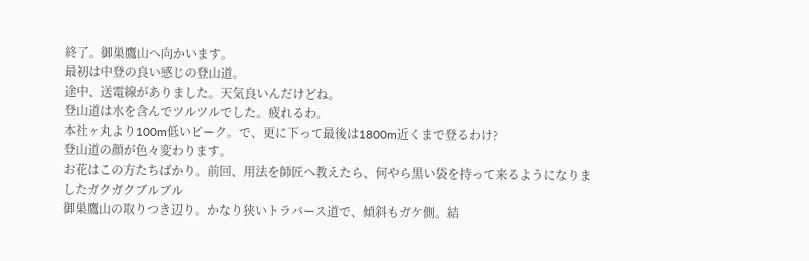終了。御巣鷹山へ向かいます。
最初は中登の良い感じの登山道。
途中、送電線がありました。天気良いんだけどね。
登山道は水を含んでツルツルでした。疲れるわ。
本社ヶ丸より100m低いピーク。で、更に下って最後は1800m近くまで登るわけ?
登山道の顔が色々変わります。
お花はこの方たちばかり。前回、用法を師匠へ教えたら、何やら黒い袋を持って来るようになりましたガクガクブルブル
御巣鷹山の取りつき辺り。かなり狭いトラバース道で、傾斜もガケ側。結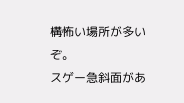構怖い場所が多いぞ。
スゲー急斜面があ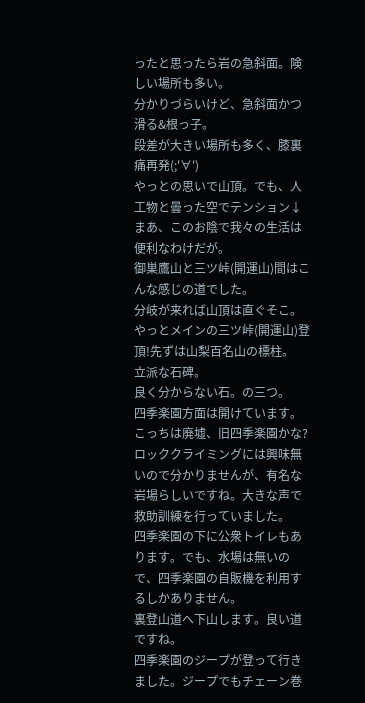ったと思ったら岩の急斜面。険しい場所も多い。
分かりづらいけど、急斜面かつ滑る&根っ子。
段差が大きい場所も多く、膝裏痛再発(;'∀')
やっとの思いで山頂。でも、人工物と曇った空でテンション↓
まあ、このお陰で我々の生活は便利なわけだが。
御巣鷹山と三ツ峠(開運山)間はこんな感じの道でした。
分岐が来れば山頂は直ぐそこ。
やっとメインの三ツ峠(開運山)登頂!先ずは山梨百名山の標柱。
立派な石碑。
良く分からない石。の三つ。
四季楽園方面は開けています。
こっちは廃墟、旧四季楽園かな?
ロッククライミングには興味無いので分かりませんが、有名な岩場らしいですね。大きな声で救助訓練を行っていました。
四季楽園の下に公衆トイレもあります。でも、水場は無いので、四季楽園の自販機を利用するしかありません。
裏登山道へ下山します。良い道ですね。
四季楽園のジープが登って行きました。ジープでもチェーン巻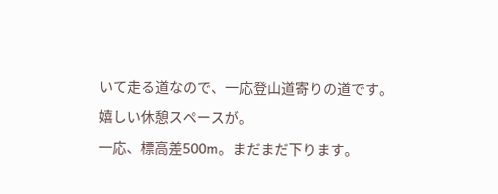いて走る道なので、一応登山道寄りの道です。
嬉しい休憩スペースが。
一応、標高差500m。まだまだ下ります。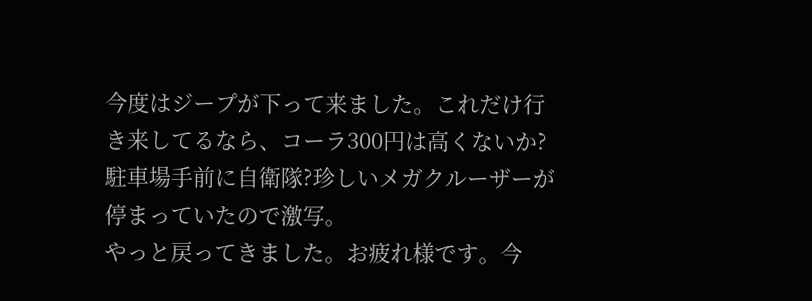今度はジープが下って来ました。これだけ行き来してるなら、コーラ300円は高くないか?
駐車場手前に自衛隊?珍しいメガクルーザーが停まっていたので激写。
やっと戻ってきました。お疲れ様です。今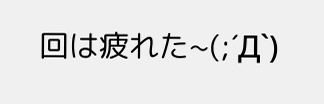回は疲れた~(;´Д`)